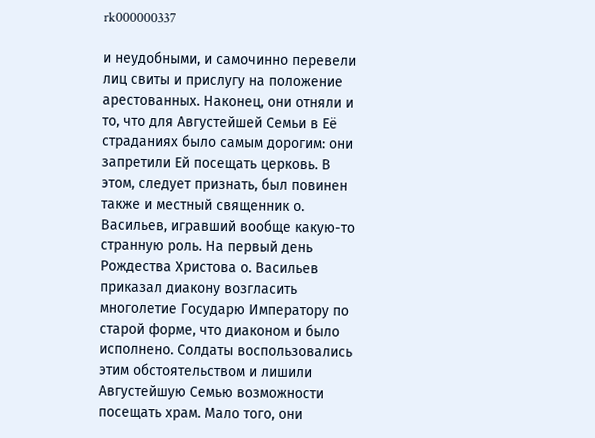rk000000337

и неудобными, и самочинно перевели лиц свиты и прислугу на положение арестованных. Наконец, они отняли и то, что для Августейшей Семьи в Её страданиях было самым дорогим: они запретили Ей посещать церковь. В этом, следует признать, был повинен также и местный священник о. Васильев, игравший вообще какую-то странную роль. На первый день Рождества Христова о. Васильев приказал диакону возгласить многолетие Государю Императору по старой форме, что диаконом и было исполнено. Солдаты воспользовались этим обстоятельством и лишили Августейшую Семью возможности посещать храм. Мало того, они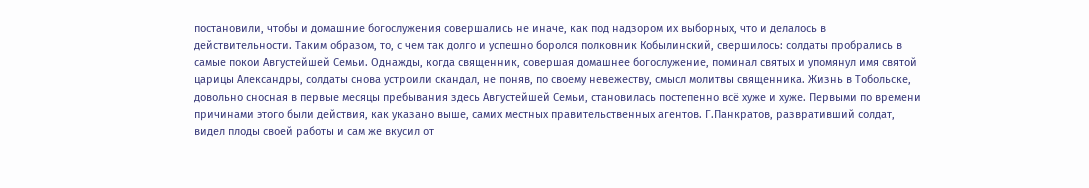постановили, чтобы и домашние богослужения совершались не иначе, как под надзором их выборных, что и делалось в действительности. Таким образом, то, с чем так долго и успешно боролся полковник Кобылинский, свершилось: солдаты пробрались в самые покои Августейшей Семьи. Однажды, когда священник, совершая домашнее богослужение, поминал святых и упомянул имя святой царицы Александры, солдаты снова устроили скандал, не поняв, по своему невежеству, смысл молитвы священника. Жизнь в Тобольске, довольно сносная в первые месяцы пребывания здесь Августейшей Семьи, становилась постепенно всё хуже и хуже. Первыми по времени причинами этого были действия, как указано выше, самих местных правительственных агентов. Г.Панкратов, развративший солдат, видел плоды своей работы и сам же вкусил от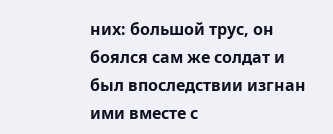них: большой трус, он боялся сам же солдат и был впоследствии изгнан ими вместе с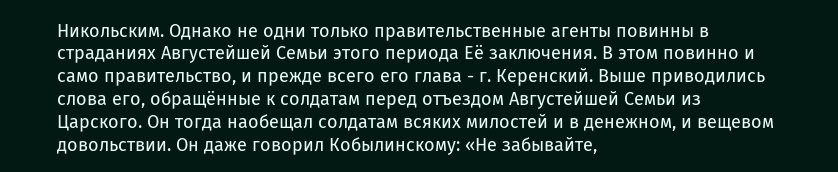Никольским. Однако не одни только правительственные агенты повинны в страданиях Августейшей Семьи этого периода Её заключения. В этом повинно и само правительство, и прежде всего его глава - г. Керенский. Выше приводились слова его, обращённые к солдатам перед отъездом Августейшей Семьи из Царского. Он тогда наобещал солдатам всяких милостей и в денежном, и вещевом довольствии. Он даже говорил Кобылинскому: «Не забывайте,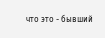что это - бывший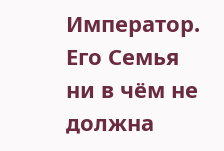Император. Его Семья ни в чём не должна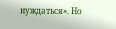нуждаться». Но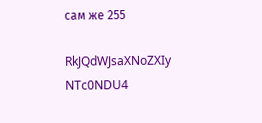сам же 255

RkJQdWJsaXNoZXIy NTc0NDU4